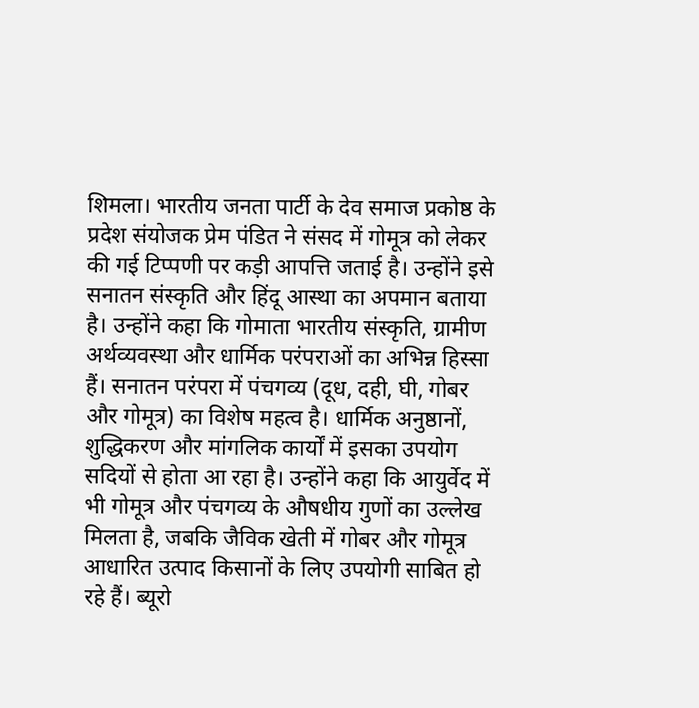शिमला। भारतीय जनता पार्टी के देव समाज प्रकोष्ठ के प्रदेश संयोजक प्रेम पंडित ने संसद में गोमूत्र को लेकर की गई टिप्पणी पर कड़ी आपत्ति जताई है। उन्होंने इसे सनातन संस्कृति और हिंदू आस्था का अपमान बताया है। उन्होंने कहा कि गोमाता भारतीय संस्कृति, ग्रामीण अर्थव्यवस्था और धार्मिक परंपराओं का अभिन्न हिस्सा हैं। सनातन परंपरा में पंचगव्य (दूध, दही, घी, गोबर और गोमूत्र) का विशेष महत्व है। धार्मिक अनुष्ठानों, शुद्धिकरण और मांगलिक कार्यों में इसका उपयोग सदियों से होता आ रहा है। उन्होंने कहा कि आयुर्वेद में भी गोमूत्र और पंचगव्य के औषधीय गुणों का उल्लेख मिलता है, जबकि जैविक खेती में गोबर और गोमूत्र आधारित उत्पाद किसानों के लिए उपयोगी साबित हो रहे हैं। ब्यूरो